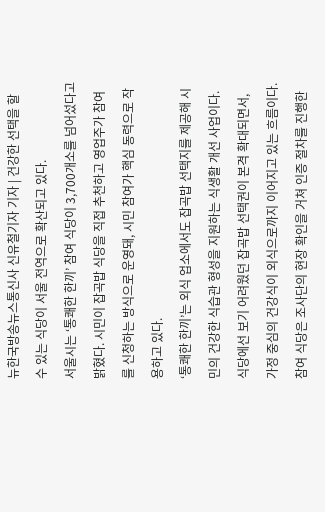뉴한국방송뉴스통신사 신유철기자 기자 | 건강한 선택을 할 수 있는 식당이 서울 전역으로 확산되고 있다.
서울시는 ‘통쾌한 한끼’ 참여 식당이 3,700개소를 넘어섰다고 밝혔다. 시민이 잡곡밥 식당을 직접 추천하고 영업주가 참여를 신청하는 방식으로 운영돼, 시민 참여가 핵심 동력으로 작용하고 있다.
‘통쾌한 한끼’는 외식 업소에서도 잡곡밥 선택지를 제공해 시민의 건강한 식습관 형성을 지원하는 식생활 개선 사업이다. 식당에선 보기 어려웠던 잡곡밥 선택권이 본격 확대되면서, 가정 중심의 건강식이 외식으로까지 이어지고 있는 흐름이다.
참여 식당은 조사단의 현장 확인을 거쳐 인증 절차를 진행한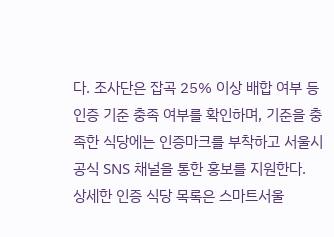다. 조사단은 잡곡 25% 이상 배합 여부 등 인증 기준 충족 여부를 확인하며, 기준을 충족한 식당에는 인증마크를 부착하고 서울시 공식 SNS 채널을 통한 홍보를 지원한다.
상세한 인증 식당 목록은 스마트서울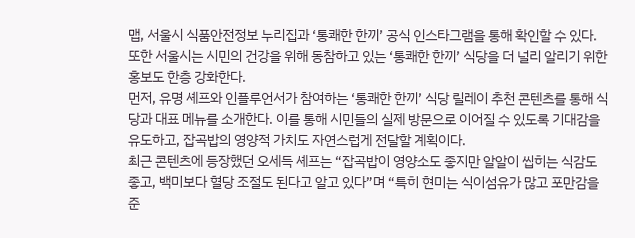맵, 서울시 식품안전정보 누리집과 ‘통쾌한 한끼’ 공식 인스타그램을 통해 확인할 수 있다.
또한 서울시는 시민의 건강을 위해 동참하고 있는 ‘통쾌한 한끼’ 식당을 더 널리 알리기 위한 홍보도 한층 강화한다.
먼저, 유명 셰프와 인플루언서가 참여하는 ‘통쾌한 한끼’ 식당 릴레이 추천 콘텐츠를 통해 식당과 대표 메뉴를 소개한다. 이를 통해 시민들의 실제 방문으로 이어질 수 있도록 기대감을 유도하고, 잡곡밥의 영양적 가치도 자연스럽게 전달할 계획이다.
최근 콘텐츠에 등장했던 오세득 셰프는 “잡곡밥이 영양소도 좋지만 알알이 씹히는 식감도 좋고, 백미보다 혈당 조절도 된다고 알고 있다”며 “특히 현미는 식이섬유가 많고 포만감을 준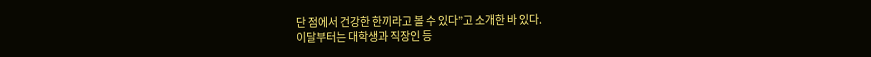단 점에서 건강한 한끼라고 볼 수 있다”고 소개한 바 있다.
이달부터는 대학생과 직장인 등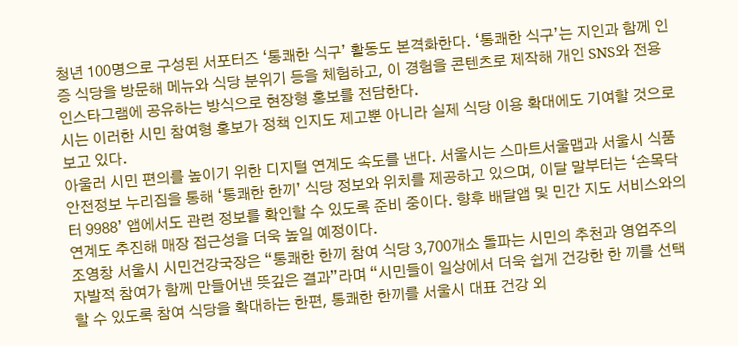청년 100명으로 구성된 서포터즈 ‘통쾌한 식구’ 활동도 본격화한다. ‘통쾌한 식구’는 지인과 함께 인증 식당을 방문해 메뉴와 식당 분위기 등을 체험하고, 이 경험을 콘텐츠로 제작해 개인 SNS와 전용 인스타그램에 공유하는 방식으로 현장형 홍보를 전담한다.
시는 이러한 시민 참여형 홍보가 정책 인지도 제고뿐 아니라 실제 식당 이용 확대에도 기여할 것으로 보고 있다.
아울러 시민 편의를 높이기 위한 디지털 연계도 속도를 낸다. 서울시는 스마트서울맵과 서울시 식품안전정보 누리집을 통해 ‘통쾌한 한끼’ 식당 정보와 위치를 제공하고 있으며, 이달 말부터는 ‘손목닥터 9988’ 앱에서도 관련 정보를 확인할 수 있도록 준비 중이다. 향후 배달앱 및 민간 지도 서비스와의 연계도 추진해 매장 접근성을 더욱 높일 예정이다.
조영창 서울시 시민건강국장은 “통쾌한 한끼 참여 식당 3,700개소 돌파는 시민의 추천과 영업주의 자발적 참여가 함께 만들어낸 뜻깊은 결과”라며 “시민들이 일상에서 더욱 쉽게 건강한 한 끼를 선택할 수 있도록 참여 식당을 확대하는 한편, 통쾌한 한끼를 서울시 대표 건강 외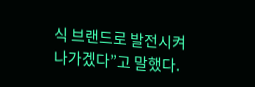식 브랜드로 발전시켜 나가겠다”고 말했다.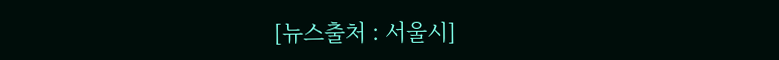[뉴스출처 : 서울시]